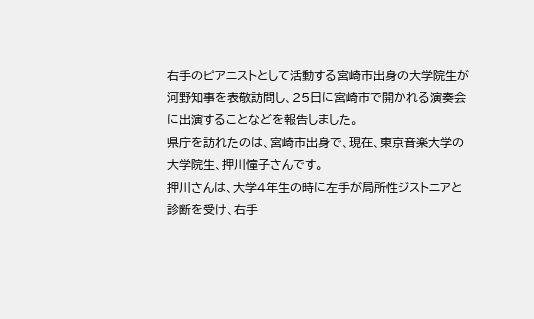右手のピアニストとして活動する宮崎市出身の大学院生が河野知事を表敬訪問し、25日に宮崎市で開かれる演奏会に出演することなどを報告しました。
県庁を訪れたのは、宮崎市出身で、現在、東京音楽大学の大学院生、押川憧子さんです。
押川さんは、大学4年生の時に左手が局所性ジストニアと診断を受け、右手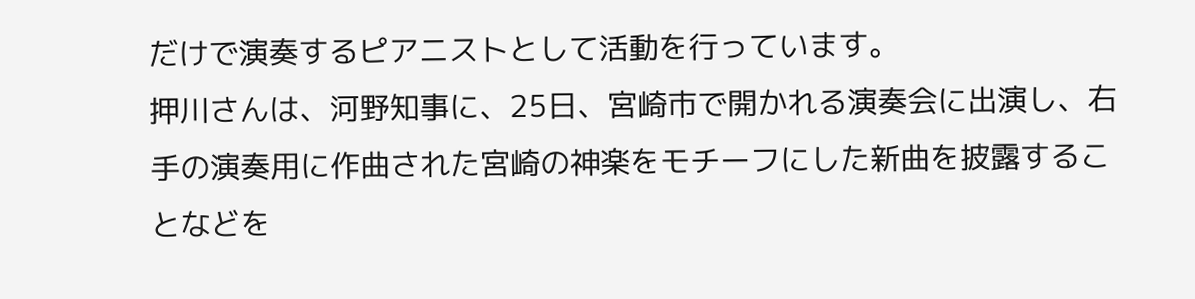だけで演奏するピアニストとして活動を行っています。
押川さんは、河野知事に、25日、宮崎市で開かれる演奏会に出演し、右手の演奏用に作曲された宮崎の神楽をモチーフにした新曲を披露することなどを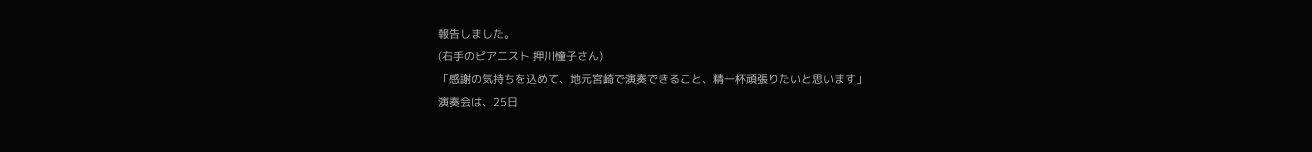報告しました。
(右手のピアニスト 押川憧子さん)
「感謝の気持ちを込めて、地元宮崎で演奏できること、精一杯頑張りたいと思います」
演奏会は、25日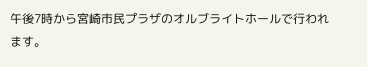午後7時から宮崎市民プラザのオルブライトホールで行われます。